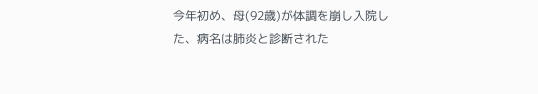今年初め、母(92歳)が体調を崩し入院した、病名は肺炎と診断された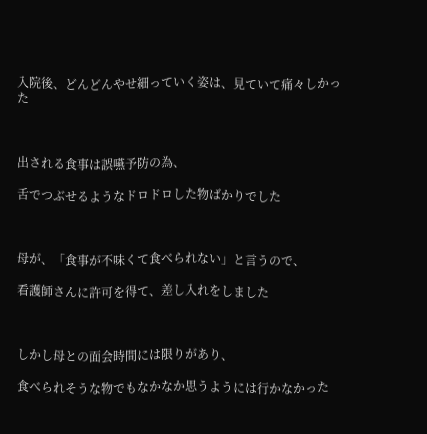入院後、どんどんやせ細っていく姿は、見ていて痛々しかった



出される食事は誤嚥予防の為、

舌でつぶせるようなドロドロした物ばかりでした



母が、「食事が不味くて食べられない」と言うので、

看護師さんに許可を得て、差し入れをしました



しかし母との面会時間には限りがあり、

食べられそうな物でもなかなか思うようには行かなかった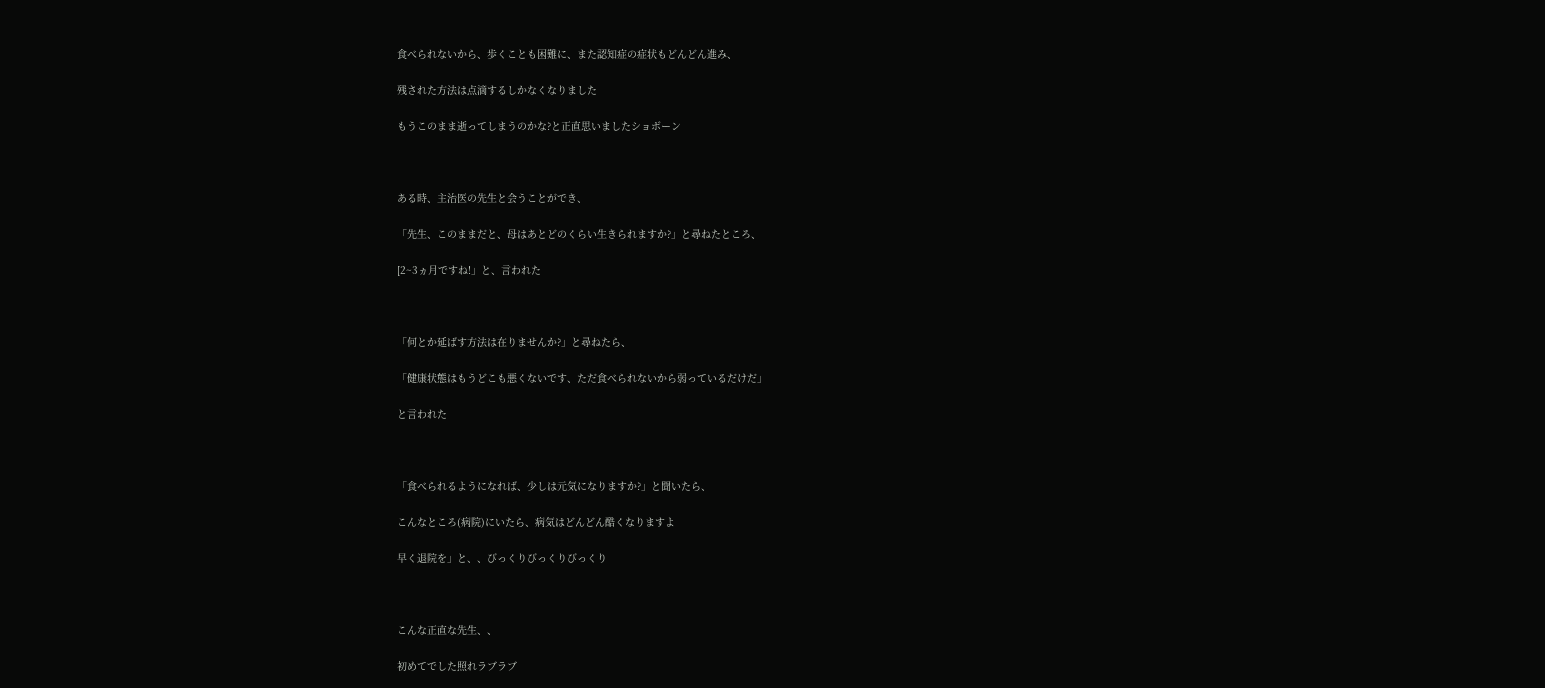食べられないから、歩くことも困難に、また認知症の症状もどんどん進み、

残された方法は点滴するしかなくなりました

もうこのまま逝ってしまうのかな?と正直思いましたショボーン



ある時、主治医の先生と会うことができ、

「先生、このままだと、母はあとどのくらい生きられますか?」と尋ねたところ、

[2~3ヵ月ですね!」と、言われた



「何とか延ばす方法は在りませんか?」と尋ねたら、

「健康状態はもうどこも悪くないです、ただ食べられないから弱っているだけだ」

と言われた



「食べられるようになれば、少しは元気になりますか?」と聞いたら、

こんなところ(病院)にいたら、病気はどんどん酷くなりますよ

早く退院を」と、、びっくりびっくりびっくり



こんな正直な先生、、

初めてでした照れラブラブ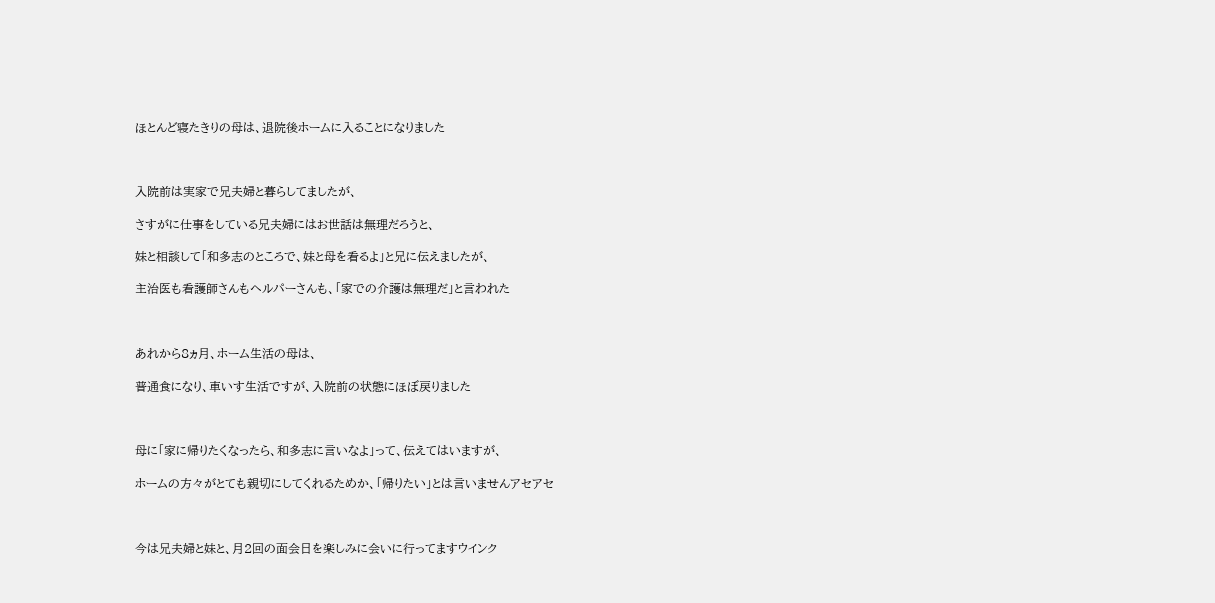ほとんど寝たきりの母は、退院後ホームに入ることになりました



入院前は実家で兄夫婦と暮らしてましたが、

さすがに仕事をしている兄夫婦にはお世話は無理だろうと、

妹と相談して「和多志のところで、妹と母を看るよ」と兄に伝えましたが、

主治医も看護師さんもヘルパーさんも、「家での介護は無理だ」と言われた



あれから8ヵ月、ホーム生活の母は、

普通食になり、車いす生活ですが、入院前の状態にほぼ戻りました



母に「家に帰りたくなったら、和多志に言いなよ」って、伝えてはいますが、

ホームの方々がとても親切にしてくれるためか、「帰りたい」とは言いませんアセアセ



今は兄夫婦と妹と、月2回の面会日を楽しみに会いに行ってますウインク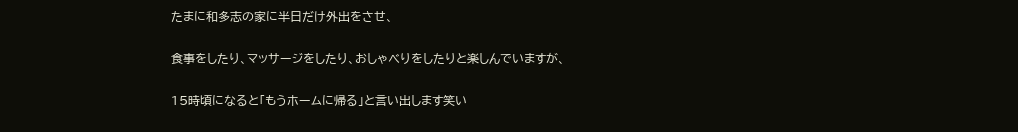たまに和多志の家に半日だけ外出をさせ、

食事をしたり、マッサージをしたり、おしゃべりをしたりと楽しんでいますが、

15時頃になると「もうホームに帰る」と言い出します笑い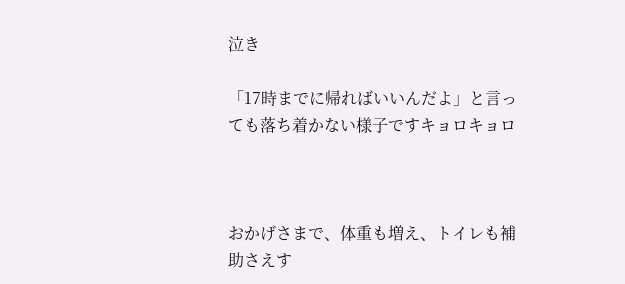泣き

「17時までに帰ればいいんだよ」と言っても落ち着かない様子ですキョロキョロ



おかげさまで、体重も増え、トイレも補助さえす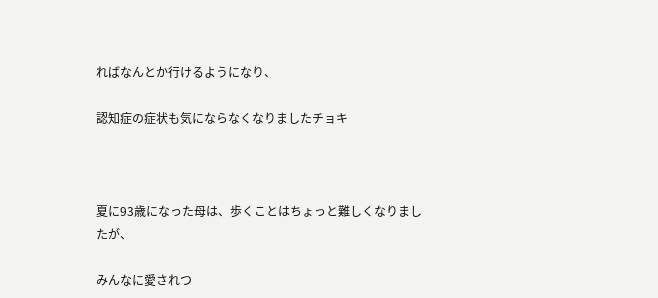ればなんとか行けるようになり、

認知症の症状も気にならなくなりましたチョキ



夏に93歳になった母は、歩くことはちょっと難しくなりましたが、

みんなに愛されつ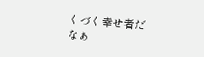くづく幸せ者だなぁ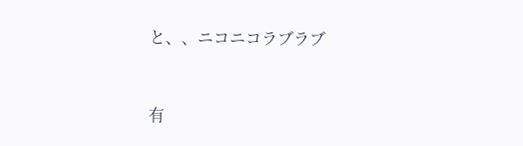と、、ニコニコラブラブ



有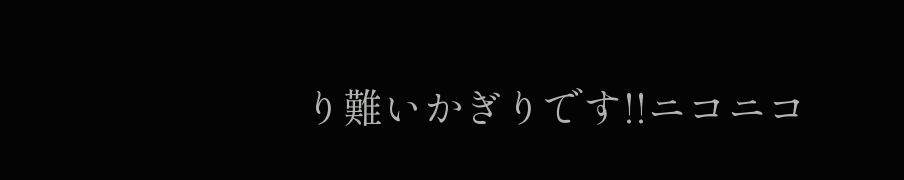り難いかぎりです!!ニコニコ